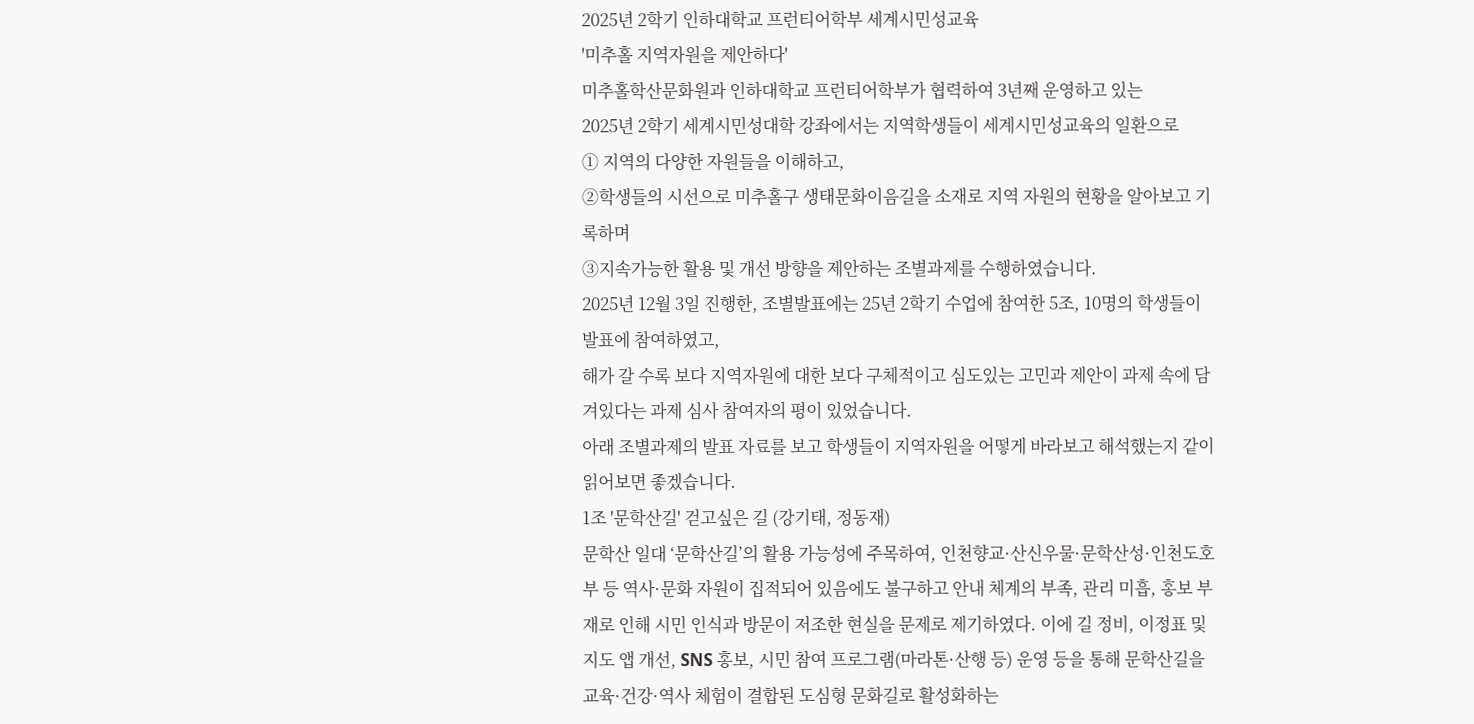2025년 2학기 인하대학교 프런티어학부 세계시민성교육
'미추홀 지역자원을 제안하다'
미추홀학산문화원과 인하대학교 프런티어학부가 협력하여 3년째 운영하고 있는
2025년 2학기 세계시민성대학 강좌에서는 지역학생들이 세계시민성교육의 일환으로
➀ 지역의 다양한 자원들을 이해하고,
➁학생들의 시선으로 미추홀구 생태문화이음길을 소재로 지역 자원의 현황을 알아보고 기록하며
➂지속가능한 활용 및 개선 방향을 제안하는 조별과제를 수행하였습니다.
2025년 12월 3일 진행한, 조별발표에는 25년 2학기 수업에 참여한 5조, 10명의 학생들이 발표에 참여하였고,
해가 갈 수록 보다 지역자원에 대한 보다 구체적이고 심도있는 고민과 제안이 과제 속에 담겨있다는 과제 심사 참여자의 평이 있었습니다.
아래 조별과제의 발표 자료를 보고 학생들이 지역자원을 어떻게 바라보고 해석했는지 같이 읽어보면 좋겠습니다.
1조 '문학산길' 걷고싶은 길 (강기태, 정동재)
문학산 일대 ‘문학산길’의 활용 가능성에 주목하여, 인천향교·산신우물·문학산성·인천도호부 등 역사·문화 자원이 집적되어 있음에도 불구하고 안내 체계의 부족, 관리 미흡, 홍보 부재로 인해 시민 인식과 방문이 저조한 현실을 문제로 제기하였다. 이에 길 정비, 이정표 및 지도 앱 개선, SNS 홍보, 시민 참여 프로그램(마라톤·산행 등) 운영 등을 통해 문학산길을 교육·건강·역사 체험이 결합된 도심형 문화길로 활성화하는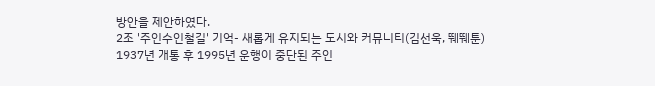방안을 제안하였다.
2조 '주인수인철길' 기억- 새롭게 유지되는 도시와 커뮤니티(김선욱, 뛔뛔툰)
1937년 개통 후 1995년 운행이 중단된 주인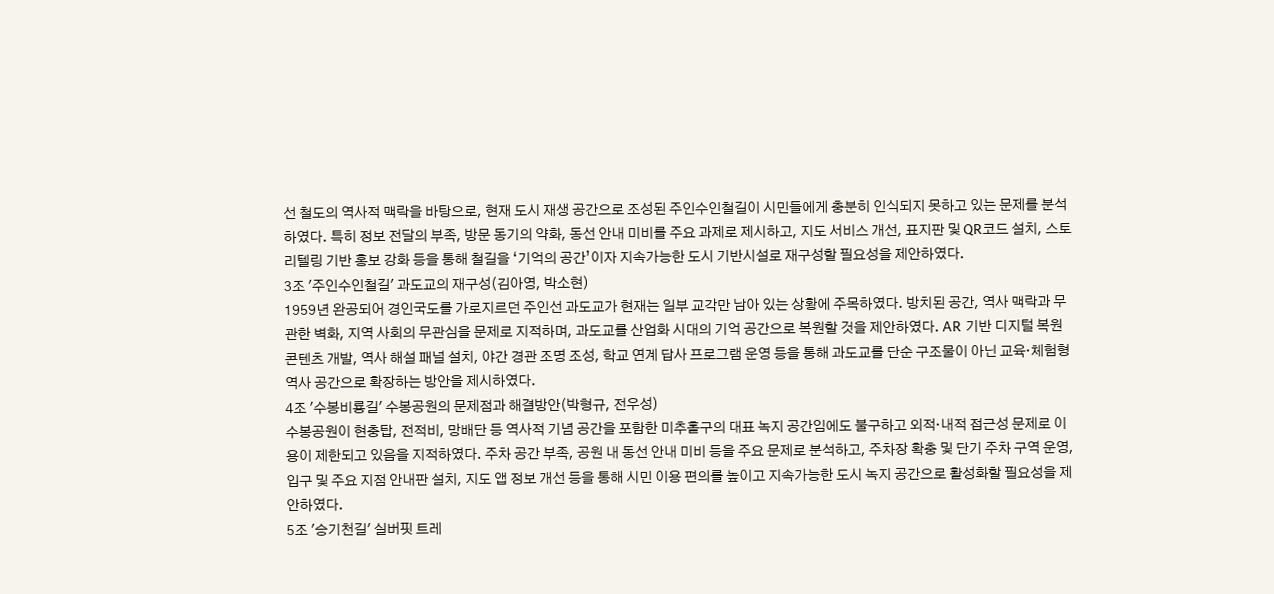선 철도의 역사적 맥락을 바탕으로, 현재 도시 재생 공간으로 조성된 주인수인철길이 시민들에게 충분히 인식되지 못하고 있는 문제를 분석하였다. 특히 정보 전달의 부족, 방문 동기의 약화, 동선 안내 미비를 주요 과제로 제시하고, 지도 서비스 개선, 표지판 및 QR코드 설치, 스토리텔링 기반 홍보 강화 등을 통해 철길을 ‘기억의 공간’이자 지속가능한 도시 기반시설로 재구성할 필요성을 제안하였다.
3조 '주인수인철길' 과도교의 재구성(김아영, 박소현)
1959년 완공되어 경인국도를 가로지르던 주인선 과도교가 현재는 일부 교각만 남아 있는 상황에 주목하였다. 방치된 공간, 역사 맥락과 무관한 벽화, 지역 사회의 무관심을 문제로 지적하며, 과도교를 산업화 시대의 기억 공간으로 복원할 것을 제안하였다. AR 기반 디지털 복원 콘텐츠 개발, 역사 해설 패널 설치, 야간 경관 조명 조성, 학교 연계 답사 프로그램 운영 등을 통해 과도교를 단순 구조물이 아닌 교육·체험형 역사 공간으로 확장하는 방안을 제시하였다.
4조 '수봉비룡길' 수봉공원의 문제점과 해결방안(박형규, 전우성)
수봉공원이 현충탑, 전적비, 망배단 등 역사적 기념 공간을 포함한 미추홀구의 대표 녹지 공간임에도 불구하고 외적·내적 접근성 문제로 이용이 제한되고 있음을 지적하였다. 주차 공간 부족, 공원 내 동선 안내 미비 등을 주요 문제로 분석하고, 주차장 확충 및 단기 주차 구역 운영, 입구 및 주요 지점 안내판 설치, 지도 앱 정보 개선 등을 통해 시민 이용 편의를 높이고 지속가능한 도시 녹지 공간으로 활성화할 필요성을 제안하였다.
5조 '승기천길' 실버핏 트레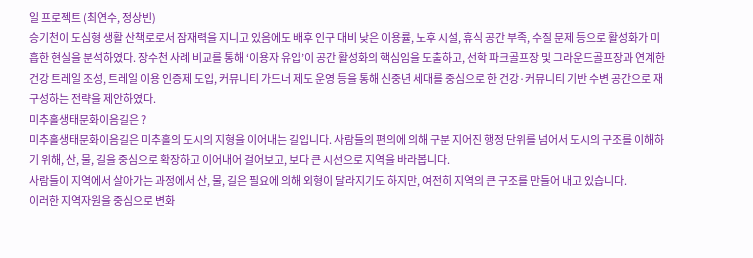일 프로젝트 (최연수, 정상빈)
승기천이 도심형 생활 산책로로서 잠재력을 지니고 있음에도 배후 인구 대비 낮은 이용률, 노후 시설, 휴식 공간 부족, 수질 문제 등으로 활성화가 미흡한 현실을 분석하였다. 장수천 사례 비교를 통해 ‘이용자 유입’이 공간 활성화의 핵심임을 도출하고, 선학 파크골프장 및 그라운드골프장과 연계한 건강 트레일 조성, 트레일 이용 인증제 도입, 커뮤니티 가드너 제도 운영 등을 통해 신중년 세대를 중심으로 한 건강·커뮤니티 기반 수변 공간으로 재구성하는 전략을 제안하였다.
미추홀생태문화이음길은 ?
미추홀생태문화이음길은 미추홀의 도시의 지형을 이어내는 길입니다. 사람들의 편의에 의해 구분 지어진 행정 단위를 넘어서 도시의 구조를 이해하기 위해, 산, 물, 길을 중심으로 확장하고 이어내어 걸어보고, 보다 큰 시선으로 지역을 바라봅니다.
사람들이 지역에서 살아가는 과정에서 산, 물, 길은 필요에 의해 외형이 달라지기도 하지만, 여전히 지역의 큰 구조를 만들어 내고 있습니다.
이러한 지역자원을 중심으로 변화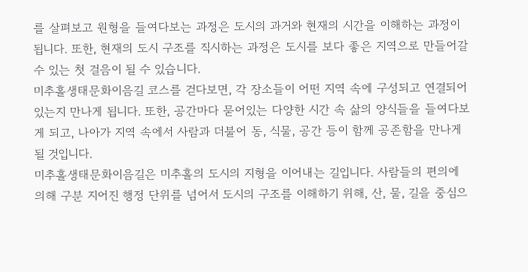를 살펴보고 원형을 들여다보는 과정은 도시의 과거와 현재의 시간을 이해하는 과정이 됩니다. 또한, 현재의 도시 구조를 직시하는 과정은 도시를 보다 좋은 지역으로 만들어갈 수 있는 첫 걸음이 될 수 있습니다.
미추홀생태문화이음길 코스를 걷다보면, 각 장소들이 어떤 지역 속에 구성되고 연결되어 있는지 만나게 됩니다. 또한, 공간마다 묻어있는 다양한 시간 속 삶의 양식들을 들여다보게 되고, 나아가 지역 속에서 사람과 더불어 동, 식물, 공간 등이 함께 공존함을 만나게 될 것입니다.
미추홀생태문화이음길은 미추홀의 도시의 지형을 이어내는 길입니다. 사람들의 편의에 의해 구분 지어진 행정 단위를 넘어서 도시의 구조를 이해하기 위해, 산, 물, 길을 중심으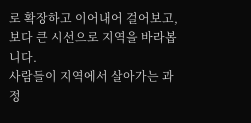로 확장하고 이어내어 걸어보고, 보다 큰 시선으로 지역을 바라봅니다.
사람들이 지역에서 살아가는 과정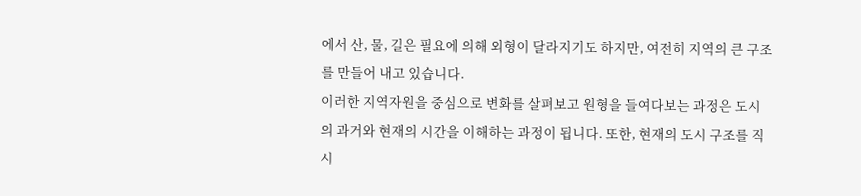에서 산, 물, 길은 필요에 의해 외형이 달라지기도 하지만, 여전히 지역의 큰 구조를 만들어 내고 있습니다.
이러한 지역자원을 중심으로 변화를 살펴보고 원형을 들여다보는 과정은 도시의 과거와 현재의 시간을 이해하는 과정이 됩니다. 또한, 현재의 도시 구조를 직시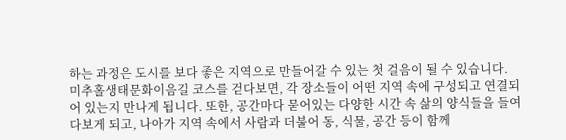하는 과정은 도시를 보다 좋은 지역으로 만들어갈 수 있는 첫 걸음이 될 수 있습니다.
미추홀생태문화이음길 코스를 걷다보면, 각 장소들이 어떤 지역 속에 구성되고 연결되어 있는지 만나게 됩니다. 또한, 공간마다 묻어있는 다양한 시간 속 삶의 양식들을 들여다보게 되고, 나아가 지역 속에서 사람과 더불어 동, 식물, 공간 등이 함께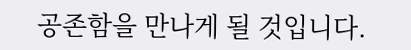공존함을 만나게 될 것입니다.